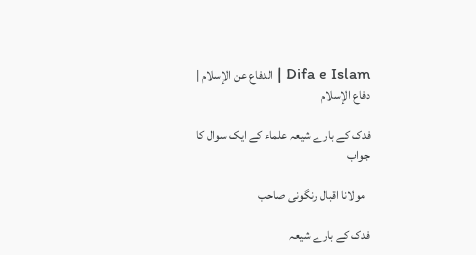Difa e Islam | الدفاع عن الإسلام | دفاع الإسلام

فدک کے بارے شیعہ علماء کے ایک سوال کا جواب

  مولانا اقبال رنگونی صاحب

فدک کے بارے شیعہ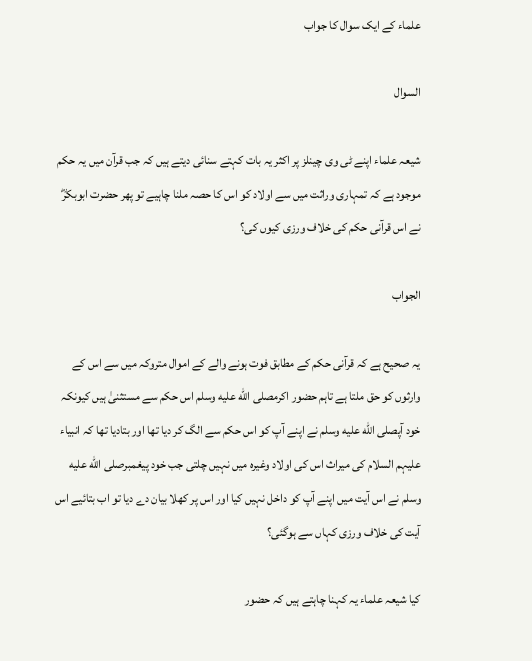علماء کے ایک سوال کا جواب

السوال

شیعہ علماء اپنے ٹی وی چینلز پر اکثر یہ بات کہتے سنائی دیتے ہیں کہ جب قرآن میں یہ حکم موجود ہے کہ تمہاری وراثت میں سے اولاد کو اس کا حصہ ملنا چاہیے تو پھر حضرت ابوبکرؓ نے اس قرآنی حکم کی خلاف ورزی کیوں کی؟

الجواب

یہ صحیح ہے کہ قرآنی حکم کے مطابق فوت ہونے والے کے اموال متروکہ میں سے اس کے وارثوں کو حق ملتا ہے تاہم حضور اکرمصلى الله عليه وسلم اس حکم سے مستثنیٰ ہیں کیونکہ خود آپصلى الله عليه وسلم نے اپنے آپ کو اس حکم سے الگ کر دیا تھا اور بتادیا تھا کہ انبیاء علیہم السلام کی میراث اس کی اولاد وغیرہ میں نہیں چلتی جب خود پیغمبرصلى الله عليه وسلم نے اس آیت میں اپنے آپ کو داخل نہیں کیا اور اس پر کھلا بیان دے دیا تو اب بتائیے اس آیت کی خلاف ورزی کہاں سے ہوگئی؟

کیا شیعہ علماء یہ کہنا چاہتے ہیں کہ حضور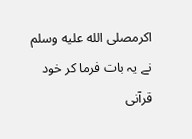اکرمصلى الله عليه وسلم نے یہ بات فرما کر خود قرآنی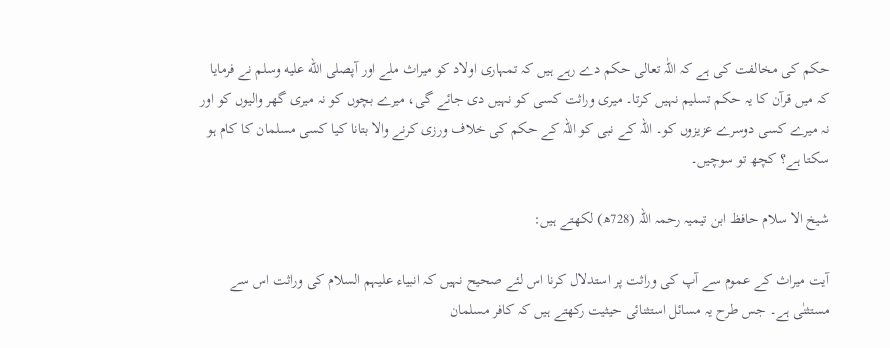حکم کی مخالفت کی ہے کہ اللّٰہ تعالی حکم دے رہے ہیں کہ تمہاری اولاد کو میراث ملے اور آپصلى الله عليه وسلم نے فرمایا کہ میں قرآن کا یہ حکم تسلیم نہیں کرتا۔ میری وراثت کسی کو نہیں دی جائے گی، میرے بچوں کو نہ میری گھر والیوں کو اور نہ میرے کسی دوسرے عزیزوں کو۔ اللہ کے نبی کو اللہ کے حکم کی خلاف ورزی کرنے والا بتانا کیا کسی مسلمان کا کام ہو سکتا ہے؟ کچھ تو سوچیں۔

شیخ الا سلام حافظ ابن تیمیہ رحمہ اللہ (728ھ) لکھتے ہیں:

آیت میراث کے عموم سے آپ کی وراثت پر استدلال کرنا اس لئے صحیح نہیں کہ انبیاء علیہم السلام کی وراثت اس سے مستثنٰی ہے۔ جس طرح یہ مسائل استثنائی حیثیت رکھتے ہیں کہ کافر مسلمان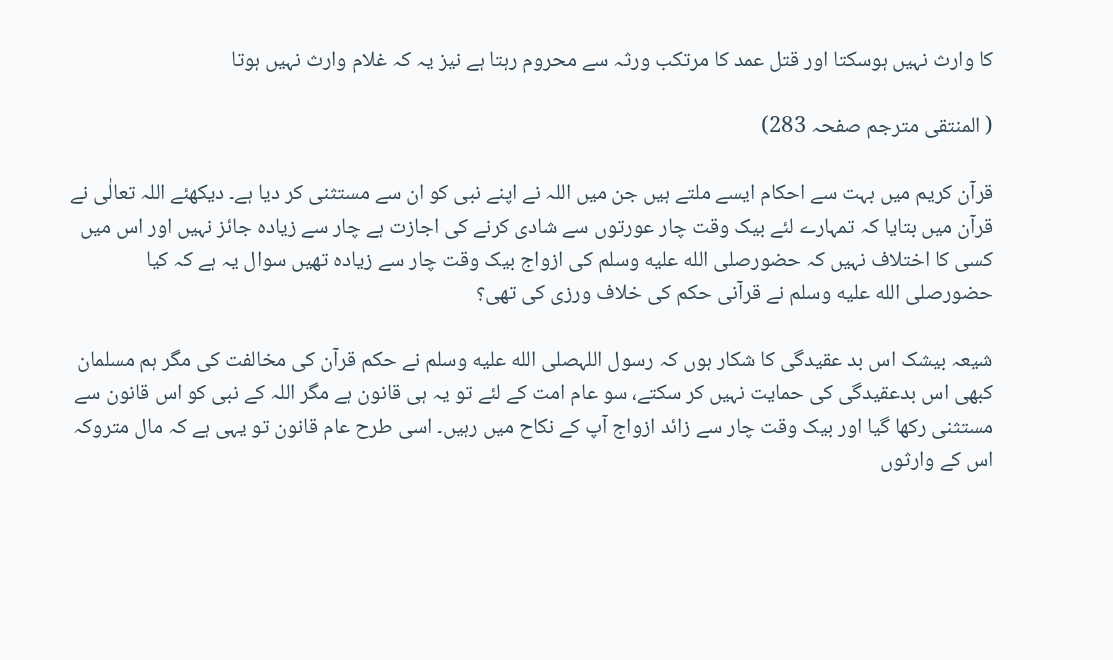کا وارث نہیں ہوسکتا اور قتل عمد کا مرتکب ورثہ سے محروم رہتا ہے نیز یہ کہ غلام وارث نہیں ہوتا

( المنتقی مترجم صفحہ 283)

قرآن کریم میں بہت سے احکام ایسے ملتے ہیں جن میں اللہ نے اپنے نبی کو ان سے مستثنی کر دیا ہے۔ دیکھئے اللہ تعالٰی نے قرآن میں بتایا کہ تمہارے لئے بیک وقت چار عورتوں سے شادی کرنے کی اجازت ہے چار سے زیادہ جائز نہیں اور اس میں کسی کا اختلاف نہیں کہ حضورصلى الله عليه وسلم کی ازواج بیک وقت چار سے زیادہ تھیں سوال یہ ہے کہ کیا حضورصلى الله عليه وسلم نے قرآنی حکم کی خلاف ورزی کی تھی؟

شیعہ بیشک اس بد عقیدگی کا شکار ہوں کہ رسول اللہصلى الله عليه وسلم نے حکم قرآن کی مخالفت کی مگر ہم مسلمان کبھی اس بدعقیدگی کی حمایت نہیں کر سکتے، سو عام امت کے لئے تو یہ ہی قانون ہے مگر اللہ کے نبی کو اس قانون سے مستثنی رکھا گیا اور بیک وقت چار سے زائد ازواج آپ کے نکاح میں رہیں۔ اسی طرح عام قانون تو یہی ہے کہ مال متروکہ اس کے وارثوں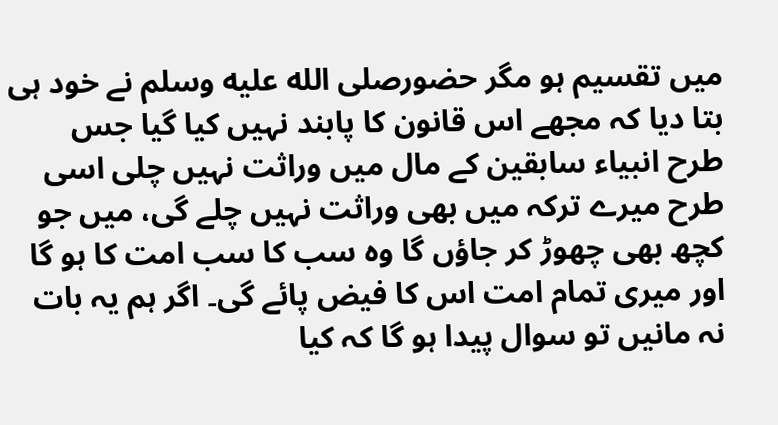میں تقسیم ہو مگر حضورصلى الله عليه وسلم نے خود ہی بتا دیا کہ مجھے اس قانون کا پابند نہیں کیا گیا جس طرح انبیاء سابقین کے مال میں وراثت نہیں چلی اسی طرح میرے ترکہ میں بھی وراثت نہیں چلے گی، میں جو کچھ بھی چھوڑ کر جاؤں گا وہ سب کا سب امت کا ہو گا اور میری تمام امت اس کا فیض پائے گی۔ اگر ہم یہ بات نہ مانیں تو سوال پیدا ہو گا کہ کیا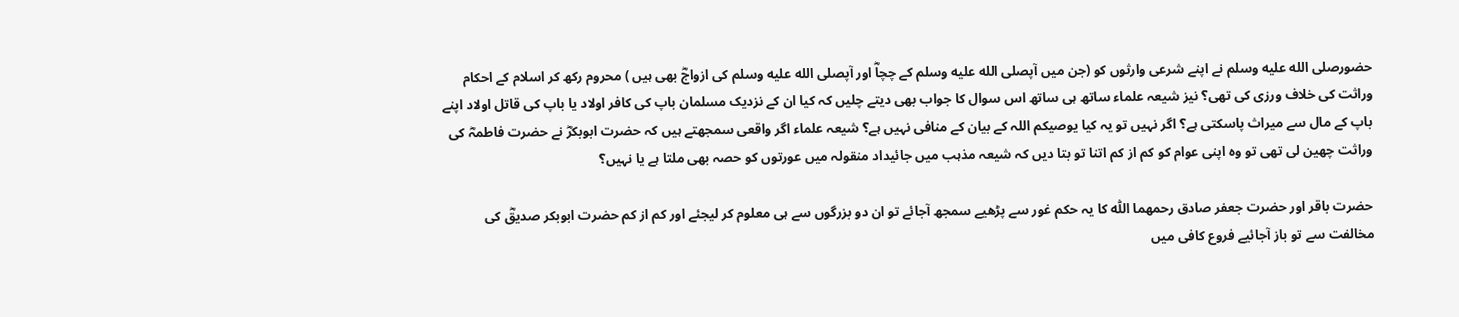حضورصلى الله عليه وسلم نے اپنے شرعی وارثوں کو (جن میں آپصلى الله عليه وسلم کے چچاؓ اور آپصلى الله عليه وسلم کی ازواجؓ بھی ہیں ) محروم رکھ کر اسلام کے احکام وراثت کی خلاف ورزی کی تھی؟ نیز شیعہ علماء ساتھ ہی ساتھ اس سوال کا جواب بھی دیتے چلیں کہ کیا ان کے نزدیک مسلمان باپ کی کافر اولاد یا باپ کی قاتل اولاد اپنے باپ کے مال سے میراث پاسکتی ہے؟ اگر نہیں تو یہ کیا یوصیکم اللہ کے بیان کے منافی نہیں ہے؟ شیعہ علماء اگر واقعی سمجھتے ہیں کہ حضرت ابوبکرؓ نے حضرت فاطمہؓ کی وراثت چھین لی تھی تو وہ اپنی عوام کو کم از کم اتنا تو بتا دیں کہ شیعہ مذہب میں جائیداد منقولہ میں عورتوں کو حصہ بھی ملتا ہے یا نہیں؟

حضرت باقر اور حضرت جعفر صادق رحمھما اللّٰہ کا یہ حکم غور سے پڑھیے سمجھ آجائے تو ان دو بزرگوں سے ہی معلوم کر لیجئے اور کم از کم حضرت ابوبکر صدیقؓ کی مخالفت سے تو باز آجائیے فروع کافی میں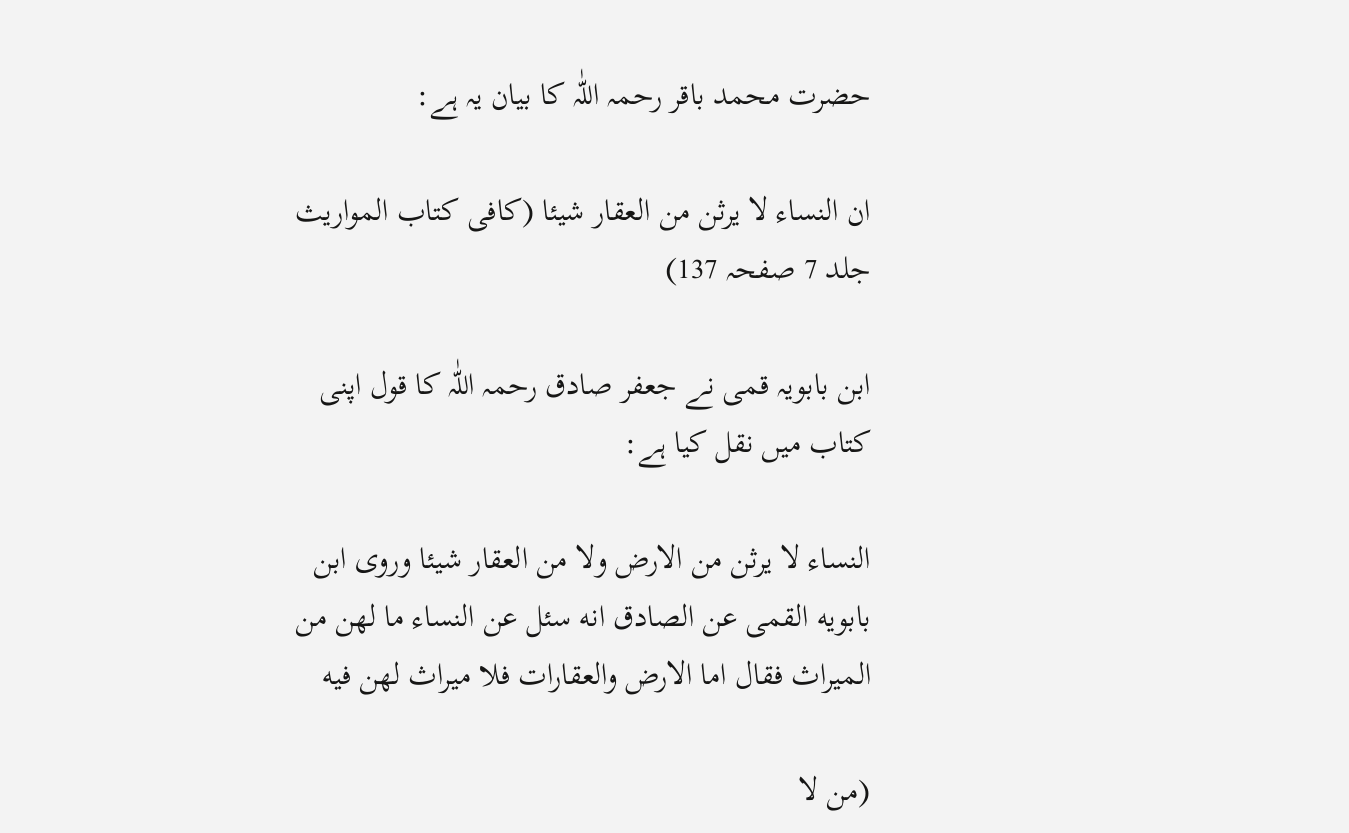حضرت محمد باقر رحمہ اللّٰہ کا بیان یہ ہے:

ان النساء لا يرثن من العقار شيئا (کافی کتاب المواریث جلد 7 صفحہ 137)

ابن بابویہ قمی نے جعفر صادق رحمہ اللّٰہ کا قول اپنی کتاب میں نقل کیا ہے:

النساء لا يرثن من الارض ولا من العقار شيئا وروى ابن بابويه القمى عن الصادق انه سئل عن النساء ما لهن من الميراث فقال اما الارض والعقارات فلا ميراث لهن فيه

(من لا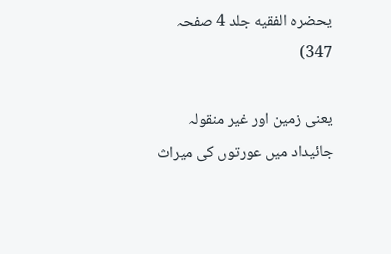یحضره الفقیه جلد 4 صفحہ 347)

یعنی زمین اور غیر منقولہ جائیداد میں عورتوں کی میراث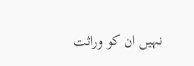نہیں ان کو وراثت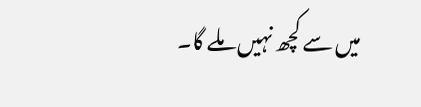میں سے کچھ نہیں ملے گا۔